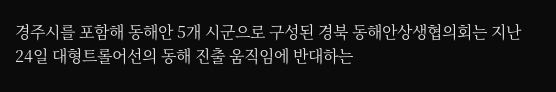경주시를 포함해 동해안 5개 시군으로 구성된 경북 동해안상생협의회는 지난 24일 대형트롤어선의 동해 진출 움직임에 반대하는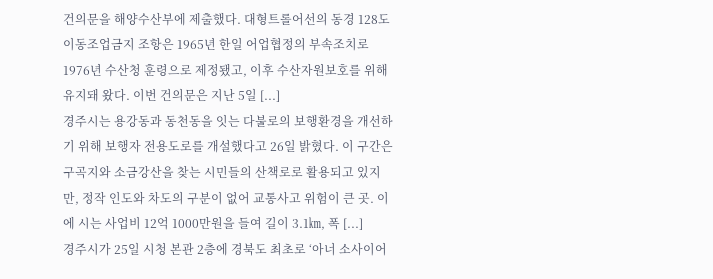건의문을 해양수산부에 제출했다. 대형트롤어선의 동경 128도 이동조업금지 조항은 1965년 한일 어업협정의 부속조치로 1976년 수산청 훈령으로 제정됐고, 이후 수산자원보호를 위해 유지돼 왔다. 이번 건의문은 지난 5일 [...]
경주시는 용강동과 동천동을 잇는 다불로의 보행환경을 개선하기 위해 보행자 전용도로를 개설했다고 26일 밝혔다. 이 구간은 구곡지와 소금강산을 찾는 시민들의 산책로로 활용되고 있지만, 정작 인도와 차도의 구분이 없어 교통사고 위험이 큰 곳. 이에 시는 사업비 12억 1000만원을 들여 길이 3.1㎞, 폭 [...]
경주시가 25일 시청 본관 2층에 경북도 최초로 ‘아너 소사이어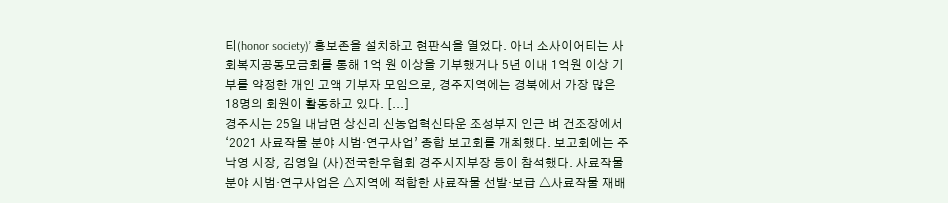티(honor society)’ 홍보존을 설치하고 현판식을 열었다. 아너 소사이어티는 사회복지공동모금회를 통해 1억 원 이상을 기부했거나 5년 이내 1억원 이상 기부를 약정한 개인 고액 기부자 모임으로, 경주지역에는 경북에서 가장 많은 18명의 회원이 활동하고 있다. [...]
경주시는 25일 내남면 상신리 신농업혁신타운 조성부지 인근 벼 건조장에서 ‘2021 사료작물 분야 시범·연구사업’ 종합 보고회를 개최했다. 보고회에는 주낙영 시장, 김영일 (사)전국한우협회 경주시지부장 등이 참석했다. 사료작물 분야 시범·연구사업은 △지역에 적합한 사료작물 선발·보급 △사료작물 재배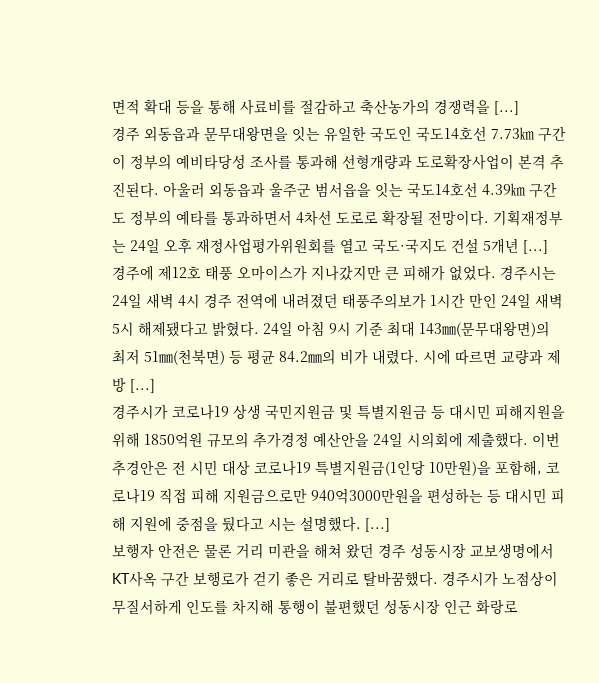면적 확대 등을 통해 사료비를 절감하고 축산농가의 경쟁력을 [...]
경주 외동읍과 문무대왕면을 잇는 유일한 국도인 국도14호선 7.73㎞ 구간이 정부의 예비타당성 조사를 통과해 선형개량과 도로확장사업이 본격 추진된다. 아울러 외동읍과 울주군 범서읍을 잇는 국도14호선 4.39㎞ 구간도 정부의 예타를 통과하면서 4차선 도로로 확장될 전망이다. 기획재정부는 24일 오후 재정사업평가위원회를 열고 국도·국지도 건설 5개년 [...]
경주에 제12호 태풍 오마이스가 지나갔지만 큰 피해가 없었다. 경주시는 24일 새벽 4시 경주 전역에 내려졌던 태풍주의보가 1시간 만인 24일 새벽 5시 해제됐다고 밝혔다. 24일 아침 9시 기준 최대 143㎜(문무대왕면)의 최저 51㎜(천북면) 등 평균 84.2㎜의 비가 내렸다. 시에 따르면 교량과 제방 [...]
경주시가 코로나19 상생 국민지원금 및 특별지원금 등 대시민 피해지원을 위해 1850억원 규모의 추가경정 예산안을 24일 시의회에 제출했다. 이번 추경안은 전 시민 대상 코로나19 특별지원금(1인당 10만원)을 포함해, 코로나19 직접 피해 지원금으로만 940억3000만원을 편성하는 등 대시민 피해 지원에 중점을 뒀다고 시는 설명했다. [...]
보행자 안전은 물론 거리 미관을 해쳐 왔던 경주 성동시장 교보생명에서 KT사옥 구간 보행로가 걷기 좋은 거리로 탈바꿈했다. 경주시가 노점상이 무질서하게 인도를 차지해 통행이 불편했던 성동시장 인근 화랑로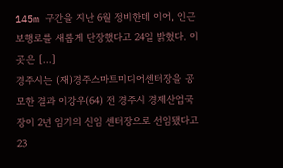145m 구간을 지난 6월 정비한데 이어, 인근 보행로를 새롭게 단장했다고 24일 밝혔다. 이곳은 [...]
경주시는 (재)경주스마트미디어센터장을 공모한 결과 이강우(64) 전 경주시 경제산업국장이 2년 임기의 신임 센터장으로 선임됐다고 23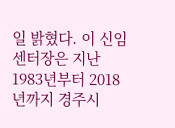일 밝혔다. 이 신임 센터장은 지난 1983년부터 2018년까지 경주시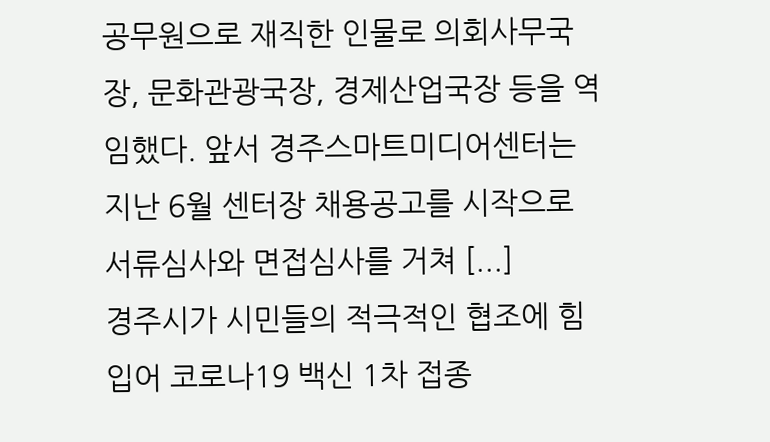공무원으로 재직한 인물로 의회사무국장, 문화관광국장, 경제산업국장 등을 역임했다. 앞서 경주스마트미디어센터는 지난 6월 센터장 채용공고를 시작으로 서류심사와 면접심사를 거쳐 [...]
경주시가 시민들의 적극적인 협조에 힘입어 코로나19 백신 1차 접종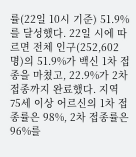률(22일 10시 기준) 51.9%를 달성했다. 22일 시에 따르면 전체 인구(252,602명)의 51.9%가 백신 1차 접종을 마쳤고, 22.9%가 2차 접종까지 완료했다. 지역 75세 이상 어르신의 1차 접종률은 98%, 2차 접종률은 96%를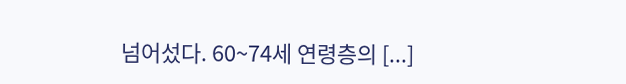넘어섰다. 60~74세 연령층의 [...]